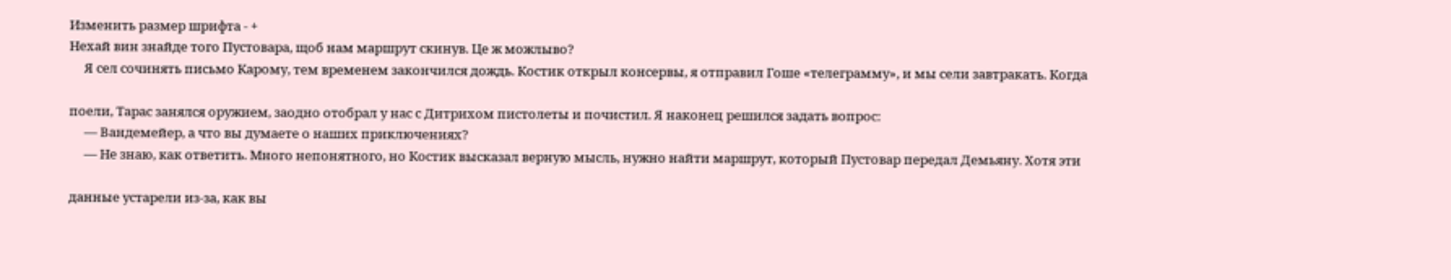Изменить размер шрифта - +
Нехай вин знайде того Пустовара, щоб нам маршрут скинув. Це ж можлыво?
     Я сел сочинять письмо Карому, тем временем закончился дождь. Костик открыл консервы, я отправил Гоше «телеграмму», и мы сели завтракать. Когда

поели, Тарас занялся оружием, заодно отобрал у нас с Дитрихом пистолеты и почистил. Я наконец решился задать вопрос:
     — Вандемейер, а что вы думаете о наших приключениях?
     — Не знаю, как ответить. Много непонятного, но Костик высказал верную мысль, нужно найти маршрут, который Пустовар передал Демьяну. Хотя эти

данные устарели из-за, как вы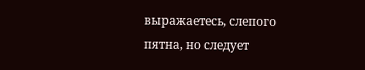выражаетесь, слепого пятна, но следует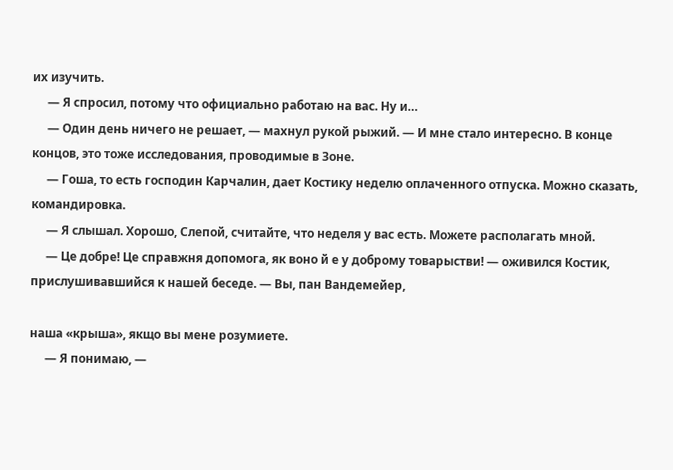их изучить.
     — Я спросил, потому что официально работаю на вас. Ну и…
     — Один день ничего не решает, — махнул рукой рыжий. — И мне стало интересно. В конце концов, это тоже исследования, проводимые в Зоне.
     — Гоша, то есть господин Карчалин, дает Костику неделю оплаченного отпуска. Можно сказать, командировка.
     — Я слышал. Хорошо, Слепой, считайте, что неделя у вас есть. Можете располагать мной.
     — Це добре! Це справжня допомога, як воно й е у доброму товарыстви! — оживился Костик, прислушивавшийся к нашей беседе. — Вы, пан Вандемейер,

наша «крыша», якщо вы мене розумиете.
     — Я понимаю, —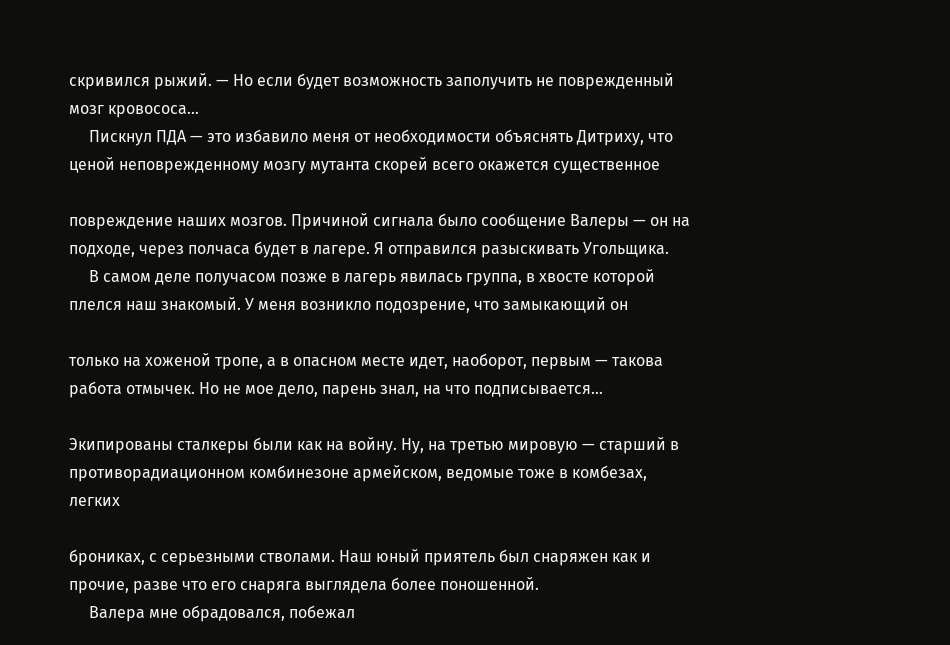скривился рыжий. — Но если будет возможность заполучить не поврежденный мозг кровососа…
     Пискнул ПДА — это избавило меня от необходимости объяснять Дитриху, что ценой неповрежденному мозгу мутанта скорей всего окажется существенное

повреждение наших мозгов. Причиной сигнала было сообщение Валеры — он на подходе, через полчаса будет в лагере. Я отправился разыскивать Угольщика.
     В самом деле получасом позже в лагерь явилась группа, в хвосте которой плелся наш знакомый. У меня возникло подозрение, что замыкающий он

только на хоженой тропе, а в опасном месте идет, наоборот, первым — такова работа отмычек. Но не мое дело, парень знал, на что подписывается…

Экипированы сталкеры были как на войну. Ну, на третью мировую — старший в противорадиационном комбинезоне армейском, ведомые тоже в комбезах, легких

брониках, с серьезными стволами. Наш юный приятель был снаряжен как и прочие, разве что его снаряга выглядела более поношенной.
     Валера мне обрадовался, побежал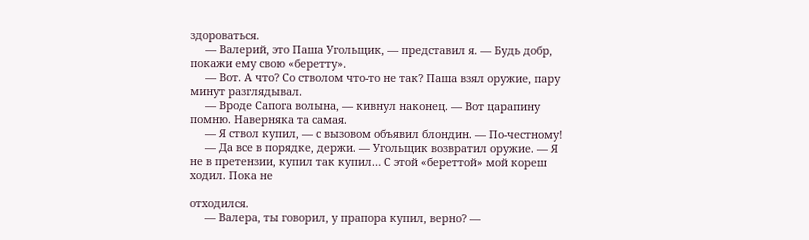здороваться.
     — Валерий, это Паша Угольщик, — представил я. — Будь добр, покажи ему свою «беретту».
     — Вот. А что? Со стволом что-то не так? Паша взял оружие, пару минут разглядывал.
     — Вроде Сапога волына, — кивнул наконец. — Вот царапину помню. Наверняка та самая.
     — Я ствол купил, — с вызовом объявил блондин. — По-честному!
     — Да все в порядке, держи. — Угольщик возвратил оружие. — Я не в претензии, купил так купил… С этой «береттой» мой кореш ходил. Пока не

отходился.
     — Валера, ты говорил, у прапора купил, верно? —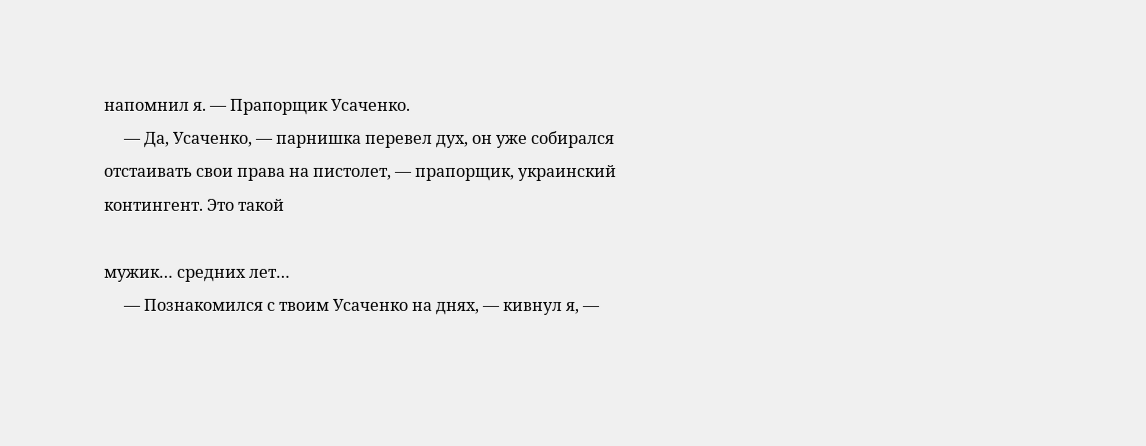напомнил я. — Прапорщик Усаченко.
     — Да, Усаченко, — парнишка перевел дух, он уже собирался отстаивать свои права на пистолет, — прапорщик, украинский контингент. Это такой

мужик… средних лет…
     — Познакомился с твоим Усаченко на днях, — кивнул я, —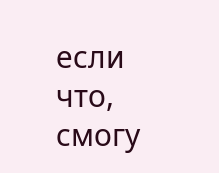если что, смогу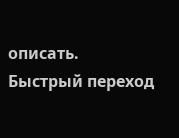описать.
Быстрый переход